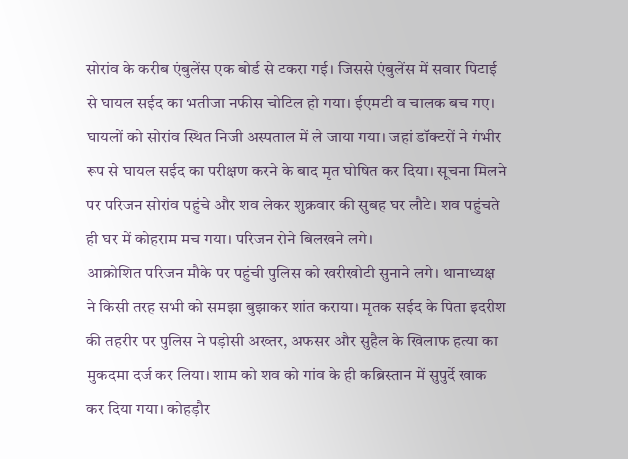सोरांव के करीब एंबुलेंस एक बोर्ड से टकरा गई। जिससे एंबुलेंस में सवार पिटाई से घायल सईद का भतीजा नफीस चोटिल हो गया। ईएमटी व चालक बच गए। घायलों को सोरांव स्थित निजी अस्पताल में ले जाया गया। जहां डॉक्टरों ने गंभीर रूप से घायल सईद का परीक्षण करने के बाद मृत घोषित कर दिया। सूचना मिलने पर परिजन सोरांव पहुंचे और शव लेकर शुक्रवार की सुबह घर लौटे। शव पहुंचते ही घर में कोहराम मच गया। परिजन रोने बिलखने लगे।
आक्रोशित परिजन मौके पर पहुंची पुलिस को खरीखोटी सुनाने लगे। थानाध्यक्ष ने किसी तरह सभी को समझा बुझाकर शांत कराया। मृतक सईद के पिता इदरीश की तहरीर पर पुलिस ने पड़ोसी अख्तर, अफसर और सुहैल के खिलाफ हत्या का मुकदमा दर्ज कर लिया। शाम को शव को गांव के ही कब्रिस्तान में सुपुर्दे खाक कर दिया गया। कोहड़ौर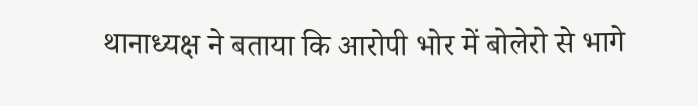थानाध्यक्ष ने बताया कि आरोपी भोर में बोलेरो से भागे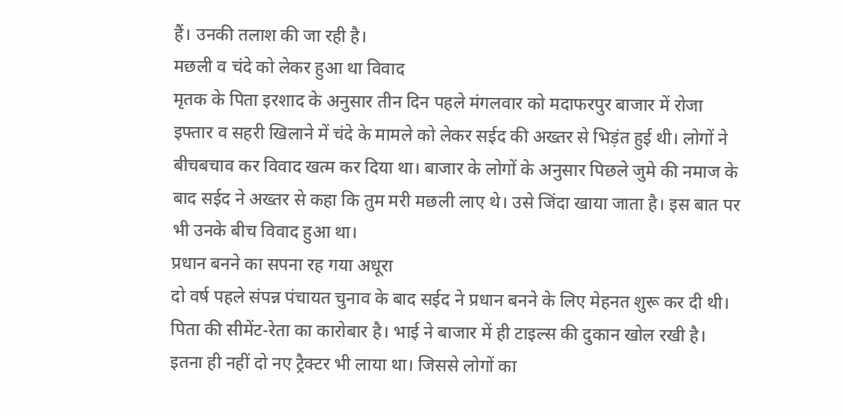हैं। उनकी तलाश की जा रही है।
मछली व चंदे को लेकर हुआ था विवाद
मृतक के पिता इरशाद के अनुसार तीन दिन पहले मंगलवार को मदाफरपुर बाजार में रोजा इफ्तार व सहरी खिलाने में चंदे के मामले को लेकर सईद की अख्तर से भिड़ंत हुई थी। लोगों ने बीचबचाव कर विवाद खत्म कर दिया था। बाजार के लोगों के अनुसार पिछले जुमे की नमाज के बाद सईद ने अख्तर से कहा कि तुम मरी मछली लाए थे। उसे जिंदा खाया जाता है। इस बात पर भी उनके बीच विवाद हुआ था।
प्रधान बनने का सपना रह गया अधूरा
दो वर्ष पहले संपन्न पंचायत चुनाव के बाद सईद ने प्रधान बनने के लिए मेहनत शुरू कर दी थी। पिता की सीमेंट-रेता का कारोबार है। भाई ने बाजार में ही टाइल्स की दुकान खोल रखी है। इतना ही नहीं दो नए ट्रैक्टर भी लाया था। जिससे लोगों का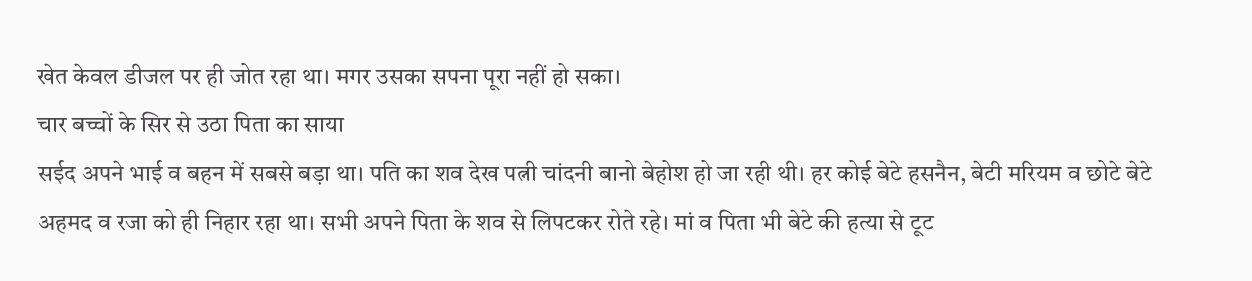खेत केवल डीजल पर ही जोत रहा था। मगर उसका सपना पूरा नहीं हो सका।
चार बच्चों के सिर से उठा पिता का साया
सईद अपने भाई व बहन में सबसे बड़ा था। पति का शव देख पत्नी चांदनी बानो बेहोश हो जा रही थी। हर कोई बेटे हसनैन, बेटी मरियम व छोटे बेटे अहमद व रजा को ही निहार रहा था। सभी अपने पिता के शव से लिपटकर रोते रहे। मां व पिता भी बेटे की हत्या से टूट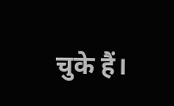चुके हैं।